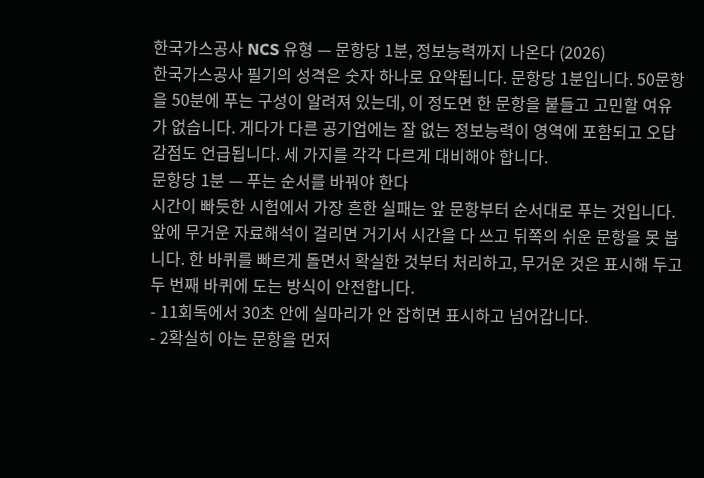한국가스공사 NCS 유형 — 문항당 1분, 정보능력까지 나온다 (2026)
한국가스공사 필기의 성격은 숫자 하나로 요약됩니다. 문항당 1분입니다. 50문항을 50분에 푸는 구성이 알려져 있는데, 이 정도면 한 문항을 붙들고 고민할 여유가 없습니다. 게다가 다른 공기업에는 잘 없는 정보능력이 영역에 포함되고 오답 감점도 언급됩니다. 세 가지를 각각 다르게 대비해야 합니다.
문항당 1분 — 푸는 순서를 바꿔야 한다
시간이 빠듯한 시험에서 가장 흔한 실패는 앞 문항부터 순서대로 푸는 것입니다. 앞에 무거운 자료해석이 걸리면 거기서 시간을 다 쓰고 뒤쪽의 쉬운 문항을 못 봅니다. 한 바퀴를 빠르게 돌면서 확실한 것부터 처리하고, 무거운 것은 표시해 두고 두 번째 바퀴에 도는 방식이 안전합니다.
- 11회독에서 30초 안에 실마리가 안 잡히면 표시하고 넘어갑니다.
- 2확실히 아는 문항을 먼저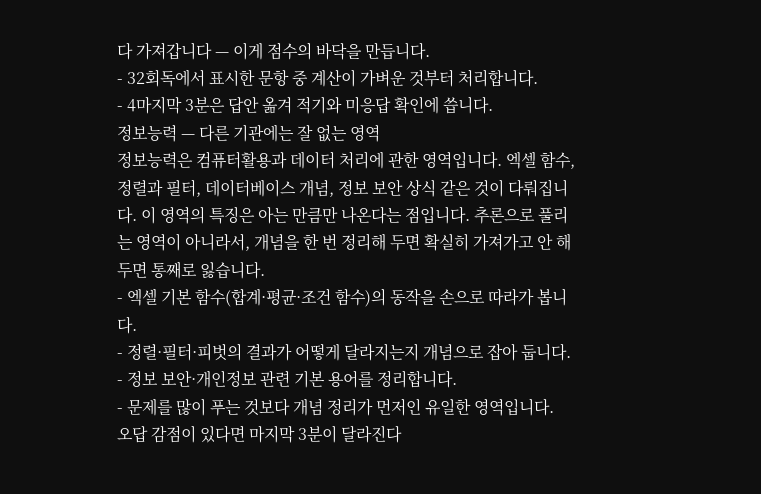다 가져갑니다 — 이게 점수의 바닥을 만듭니다.
- 32회독에서 표시한 문항 중 계산이 가벼운 것부터 처리합니다.
- 4마지막 3분은 답안 옮겨 적기와 미응답 확인에 씁니다.
정보능력 — 다른 기관에는 잘 없는 영역
정보능력은 컴퓨터활용과 데이터 처리에 관한 영역입니다. 엑셀 함수, 정렬과 필터, 데이터베이스 개념, 정보 보안 상식 같은 것이 다뤄집니다. 이 영역의 특징은 아는 만큼만 나온다는 점입니다. 추론으로 풀리는 영역이 아니라서, 개념을 한 번 정리해 두면 확실히 가져가고 안 해두면 통째로 잃습니다.
- 엑셀 기본 함수(합계·평균·조건 함수)의 동작을 손으로 따라가 봅니다.
- 정렬·필터·피벗의 결과가 어떻게 달라지는지 개념으로 잡아 둡니다.
- 정보 보안·개인정보 관련 기본 용어를 정리합니다.
- 문제를 많이 푸는 것보다 개념 정리가 먼저인 유일한 영역입니다.
오답 감점이 있다면 마지막 3분이 달라진다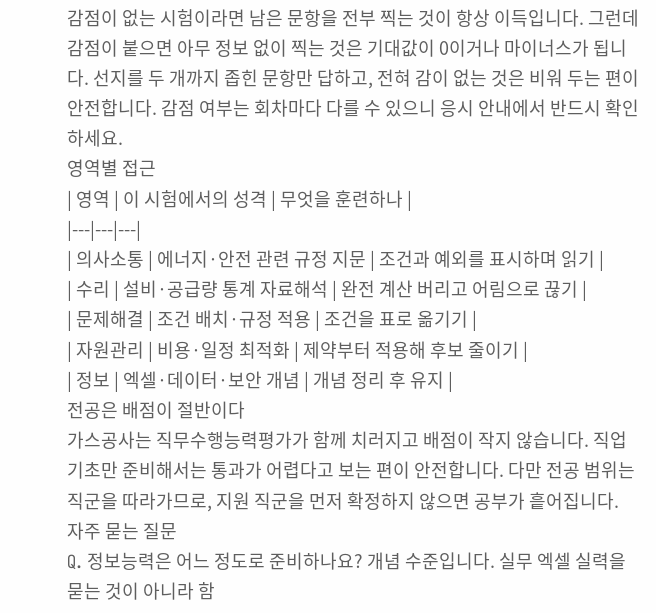감점이 없는 시험이라면 남은 문항을 전부 찍는 것이 항상 이득입니다. 그런데 감점이 붙으면 아무 정보 없이 찍는 것은 기대값이 0이거나 마이너스가 됩니다. 선지를 두 개까지 좁힌 문항만 답하고, 전혀 감이 없는 것은 비워 두는 편이 안전합니다. 감점 여부는 회차마다 다를 수 있으니 응시 안내에서 반드시 확인하세요.
영역별 접근
| 영역 | 이 시험에서의 성격 | 무엇을 훈련하나 |
|---|---|---|
| 의사소통 | 에너지·안전 관련 규정 지문 | 조건과 예외를 표시하며 읽기 |
| 수리 | 설비·공급량 통계 자료해석 | 완전 계산 버리고 어림으로 끊기 |
| 문제해결 | 조건 배치·규정 적용 | 조건을 표로 옮기기 |
| 자원관리 | 비용·일정 최적화 | 제약부터 적용해 후보 줄이기 |
| 정보 | 엑셀·데이터·보안 개념 | 개념 정리 후 유지 |
전공은 배점이 절반이다
가스공사는 직무수행능력평가가 함께 치러지고 배점이 작지 않습니다. 직업기초만 준비해서는 통과가 어렵다고 보는 편이 안전합니다. 다만 전공 범위는 직군을 따라가므로, 지원 직군을 먼저 확정하지 않으면 공부가 흩어집니다.
자주 묻는 질문
Q. 정보능력은 어느 정도로 준비하나요? 개념 수준입니다. 실무 엑셀 실력을 묻는 것이 아니라 함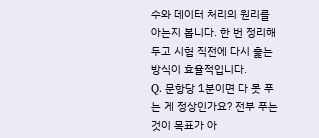수와 데이터 처리의 원리를 아는지 봅니다. 한 번 정리해 두고 시험 직전에 다시 훑는 방식이 효율적입니다.
Q. 문항당 1분이면 다 못 푸는 게 정상인가요? 전부 푸는 것이 목표가 아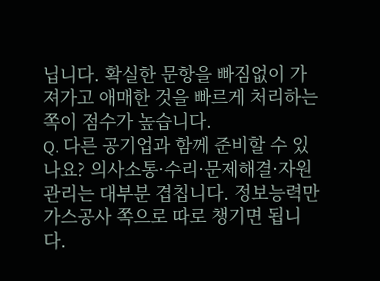닙니다. 확실한 문항을 빠짐없이 가져가고 애매한 것을 빠르게 처리하는 쪽이 점수가 높습니다.
Q. 다른 공기업과 함께 준비할 수 있나요? 의사소통·수리·문제해결·자원관리는 대부분 겹칩니다. 정보능력만 가스공사 쪽으로 따로 챙기면 됩니다.